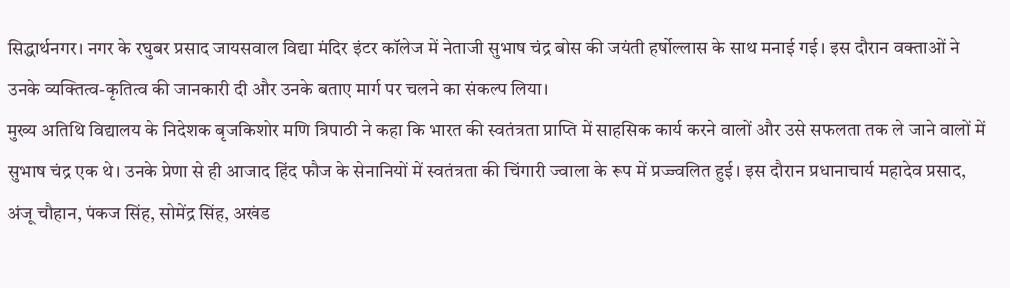सिद्धार्थनगर। नगर के रघुबर प्रसाद जायसवाल विद्या मंदिर इंटर कॉलेज में नेताजी सुभाष चंद्र बोस की जयंती हर्षोल्लास के साथ मनाई गई। इस दौरान वक्ताओं ने उनके व्यक्तित्व-कृतित्व की जानकारी दी और उनके बताए मार्ग पर चलने का संकल्प लिया।
मुख्य अतिथि विद्यालय के निदेशक बृजकिशोर मणि त्रिपाठी ने कहा कि भारत की स्वतंत्रता प्राप्ति में साहसिक कार्य करने वालों और उसे सफलता तक ले जाने वालों में सुभाष चंद्र एक थे। उनके प्रेणा से ही आजाद हिंद फौज के सेनानियों में स्वतंत्रता की चिंगारी ज्वाला के रूप में प्रज्ज्वलित हुई। इस दौरान प्रधानाचार्य महादेव प्रसाद, अंजू चौहान, पंकज सिंह, सोमेंद्र सिंह, अखंड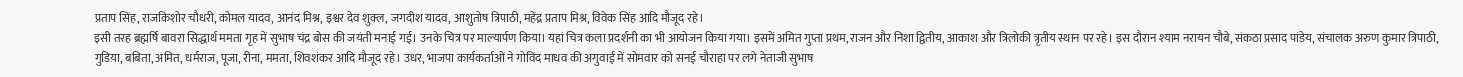प्रताप सिंह, राजकिशोर चौधरी, कोमल यादव, आनंद मिश्र, इश्वर देव शुक्ल, जगदीश यादव, आशुतोष त्रिपाठी, महेंद्र प्रताप मिश्र, विवेक सिंह आदि मौजूद रहे।
इसी तरह ब्रह्मर्षि बावरा सिद्धार्थ ममता गृह में सुभाष चंद्र बोस की जयंती मनाई गई। उनके चित्र पर माल्यार्पण किया। यहां चित्र कला प्रदर्शनी का भी आयोजन किया गया। इसमें अमित गुप्ता प्रथम, राजन और निशा द्वितीय, आकाश और त्रिलोकी त्रृतीय स्थान पर रहे। इस दौरान श्याम नरायन चौबे, संकठा प्रसाद पांडेय, संचालक अरुण कुमार त्रिपाठी, गुडिय़ा, बबिता, अमित, धर्मराज, पूजा, रीना, ममता, शिवशंकर आदि मौजूद रहे। उधर, भाजपा कार्यकर्ताओं ने गोविंद माधव की अगुवाई में सोमवार को सनई चौराहा पर लगे नेताजी सुभाष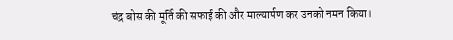चंद्र बोस की मूर्ति की सफाई की और माल्यार्पण कर उनको नमन किया।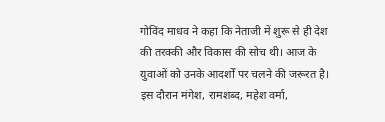गोविंद माधव ने कहा कि नेताजी में शुरू से ही देश की तरक्की और विकास की सोच थी। आज के युवाओं को उनके आदर्शों पर चलने की जरूरत है। इस दौरान मंगेश, रामशब्द, महेश वर्मा,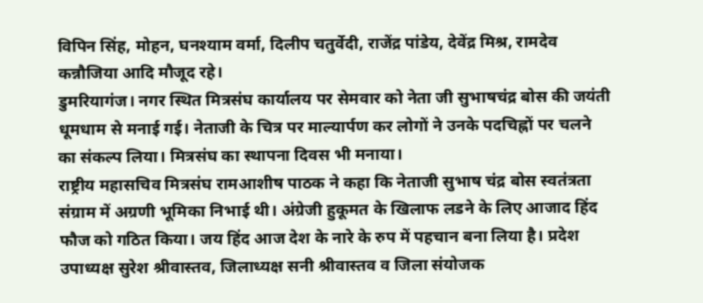विपिन सिंह, मोहन, घनश्याम वर्मा, दिलीप चतुर्वेदी, राजेंद्र पांडेय, देवेंद्र मिश्र, रामदेव कन्नौजिया आदि मौजूद रहे।
डुमरियागंज। नगर स्थित मित्रसंघ कार्यालय पर सेमवार को नेता जी सुभाषचंद्र बोस की जयंती धूमधाम से मनाई गई। नेताजी के चित्र पर माल्यार्पण कर लोगों ने उनके पदचिह्नों पर चलने का संकल्प लिया। मित्रसंघ का स्थापना दिवस भी मनाया।
राष्ट्रीय महासचिव मित्रसंघ रामआशीष पाठक ने कहा कि नेताजी सुभाष चंद्र बोस स्वतंत्रता संग्राम में अग्रणी भूमिका निभाई थी। अंग्रेजी हुकूमत के खिलाफ लडने के लिए आजाद हिंद फौज को गठित किया। जय हिंद आज देश के नारे के रुप में पहचान बना लिया है। प्रदेश उपाध्यक्ष सुरेश श्रीवास्तव, जिलाध्यक्ष सनी श्रीवास्तव व जिला संयोजक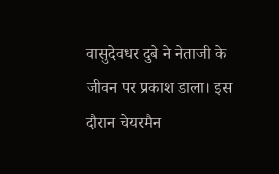वासुदेवधर दुबे ने नेताजी के जीवन पर प्रकाश डाला। इस दौरान चेयरमैन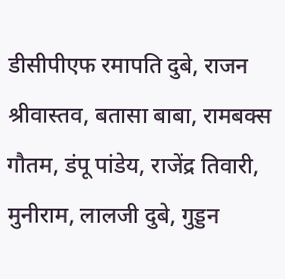डीसीपीएफ रमापति दुबे, राजन श्रीवास्तव, बतासा बाबा, रामबक्स गौतम, डंपू पांडेय, राजेंद्र तिवारी, मुनीराम, लालजी दुबे, गुड्डन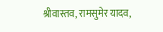श्रीवास्तव, रामसुमेर यादव,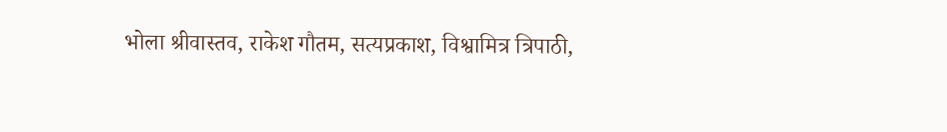भोला श्रीवास्तव, राकेश गौतम, सत्यप्रकाश, विश्वामित्र त्रिपाठी,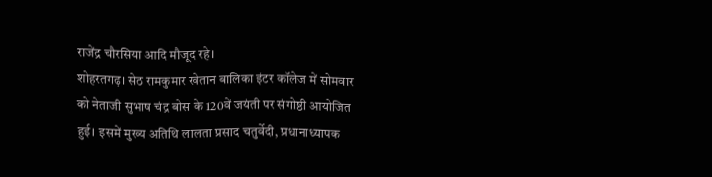राजेंद्र चौरसिया आदि मौजूद रहे।
शोहरतगढ़। सेठ रामकुमार खेतान बालिका इंटर कॉलेज में सोमवार को नेताजी सुभाष चंद्र बोस के 120वें जयंती पर संगोष्ठी आयोजित हुई। इसमें मुख्य अतिथि लालता प्रसाद चतुर्वेदी, प्रधानाध्यापक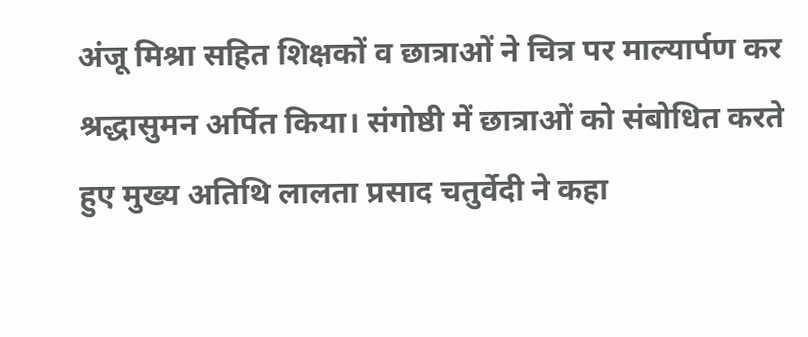अंजू मिश्रा सहित शिक्षकों व छात्राओं ने चित्र पर माल्यार्पण कर श्रद्धासुमन अर्पित किया। संगोष्ठी में छात्राओं को संबोधित करते हुए मुख्य अतिथि लालता प्रसाद चतुर्वेदी ने कहा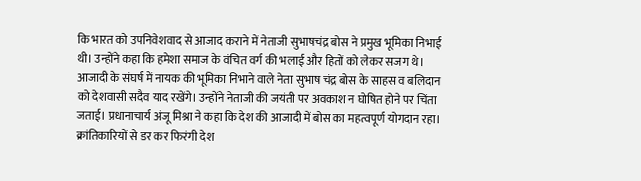कि भारत को उपनिवेशवाद से आजाद कराने में नेताजी सुभाषचंद्र बोस ने प्रमुख भूमिका निभाई थी। उन्होंने कहा कि हमेशा समाज के वंचित वर्ग की भलाई और हितों को लेकर सजग थे।
आजादी के संघर्ष में नायक की भूमिका निभाने वाले नेता सुभाष चंद्र बोस के साहस व बलिदान को देशवासी सदैव याद रखेंगे। उन्होंने नेताजी की जयंती पर अवकाश न घोषित होने पर चिंता जताई। प्रधानाचार्य अंजू मिश्रा ने कहा कि देश की आजादी में बोस का महत्वपूर्ण योगदान रहा। क्रांतिकारियों से डर कर फिरंगी देश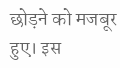छोड़ने को मजबूर हुए। इस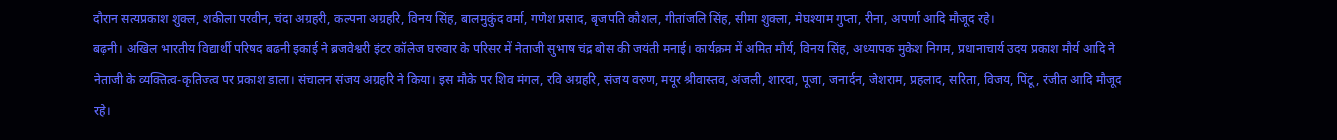दौरान सत्यप्रकाश शुक्ल, शकीला परवीन, चंदा अग्रहरी, कल्पना अग्रहरि, विनय सिंह, बालमुकुंद वर्मा, गणेश प्रसाद, बृजपति कौशल, गीतांजलि सिंह, सीमा शुक्ला, मेघश्याम गुप्ता, रीना, अपर्णा आदि मौजूद रहे।
बढ़नी। अखिल भारतीय विद्यार्थी परिषद बढनी इकाई ने ब्रजवेश्वरी इंटर कॉलेज घरुवार के परिसर में नेताजी सुभाष चंद्र बोस की जयंती मनाई। कार्यक्रम में अमित मौर्य, विनय सिंह, अध्यापक मुकेश निगम, प्रधानाचार्य उदय प्रकाश मौर्य आदि ने नेताजी के व्यक्तित्व-कृतिज्त्व पर प्रकाश डाला। संचालन संजय अग्रहरि ने किया। इस मौके पर शिव मंगल, रवि अग्रहरि, संजय वरुण, मयूर श्रीवास्तव, अंजली, शारदा, पूजा, जनार्दन, जेशराम, प्रहलाद, सरिता, विजय, पिंटू, रंजीत आदि मौजूद रहे।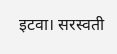इटवा। सरस्वती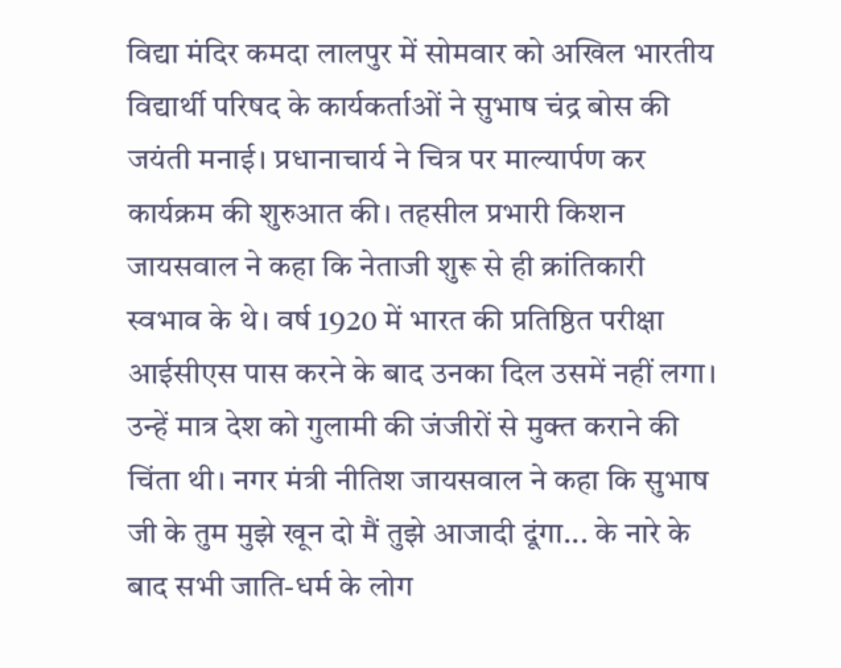विद्या मंदिर कमदा लालपुर में सोमवार को अखिल भारतीय विद्यार्थी परिषद के कार्यकर्ताओं ने सुभाष चंद्र बोस की जयंती मनाई। प्रधानाचार्य ने चित्र पर माल्यार्पण कर कार्यक्रम की शुरुआत की। तहसील प्रभारी किशन जायसवाल ने कहा कि नेताजी शुरू से ही क्रांतिकारी स्वभाव के थे। वर्ष 1920 में भारत की प्रतिष्ठित परीक्षा आईसीएस पास करने के बाद उनका दिल उसमें नहीं लगा। उन्हें मात्र देश को गुलामी की जंजीरों से मुक्त कराने की चिंता थी। नगर मंत्री नीतिश जायसवाल ने कहा कि सुभाष जी के तुम मुझे खून दो मैं तुझे आजादी दूंगा... के नारे के बाद सभी जाति-धर्म के लोग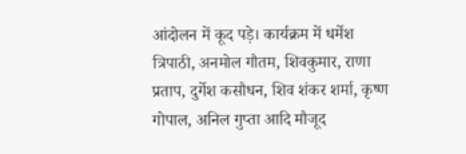आंदोलन में कूद पड़े। कार्यक्रम में धर्मेश त्रिपाठी, अनमोल गौतम, शिवकुमार, राणा प्रताप, दुर्गेश कसौधन, शिव शंकर शर्मा, कृष्ण गोपाल, अनिल गुप्ता आदि मौजूद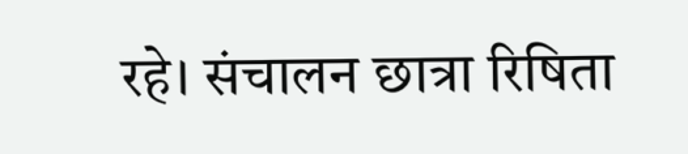रहे। संचालन छात्रा रिषिता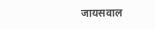जायसवाल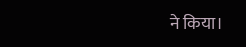ने किया।